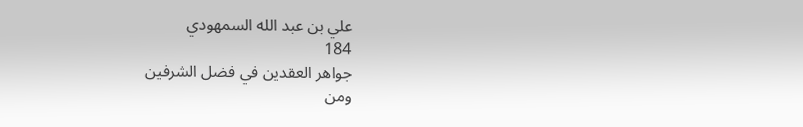علي بن عبد الله السمهودي
184
جواهر العقدين في فضل الشرفين
ومن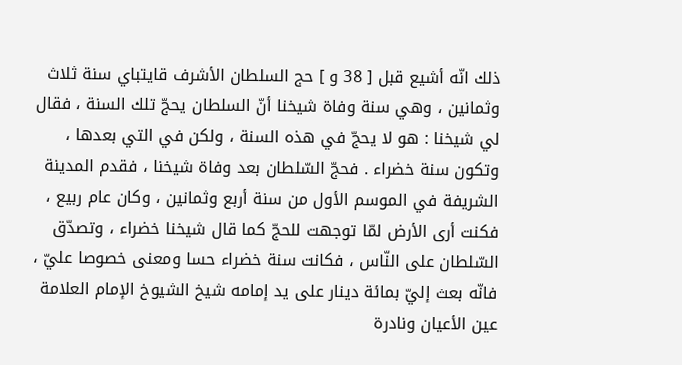ذلك انّه أشيع قبل [ 38 و ] حج السلطان الأشرف قايتباي سنة ثلاث وثمانين ، وهي سنة وفاة شيخنا أنّ السلطان يحجّ تلك السنة ، فقال لي شيخنا : هو لا يحجّ في هذه السنة ، ولكن في التي بعدها ، وتكون سنة خضراء . فحجّ السّلطان بعد وفاة شيخنا ، فقدم المدينة الشريفة في الموسم الأول من سنة أربع وثمانين ، وكان عام ربيع ، فكنت أرى الأرض لمّا توجهت للحجّ كما قال شيخنا خضراء ، وتصدّق السّلطان على النّاس ، فكانت سنة خضراء حسا ومعنى خصوصا عليّ ، فانّه بعث إليّ بمائة دينار على يد إمامه شيخ الشيوخ الإمام العلامة عين الأعيان ونادرة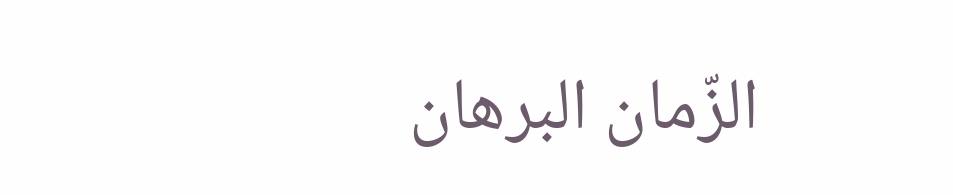الزّمان البرهان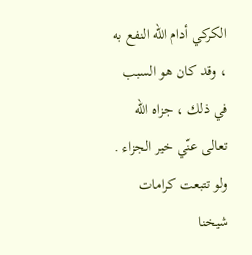الكركي أدام اللّه النفع به ، وقد كان هو السبب في ذلك ، جزاه اللّه تعالى عنّي خير الجزاء . ولو تتبعت كرامات شيخنا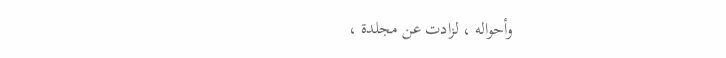وأحواله ، لزادت عن مجلدة ،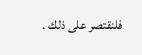فلنقتصر على ذلك .